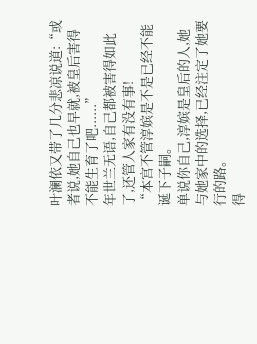叶澜依又带了几分悲凉说道:“或者说,她自己也早就,被皇后害得不能生育了吧......”
年世兰无语,自己都被害得如此了,还管人家有没有事!
“本宫不管淳嫔是不是已经不能诞下子嗣。
单说你自己,淳嫔是皇后的人,她与她家中的选择,已经注定了她要行的路。
得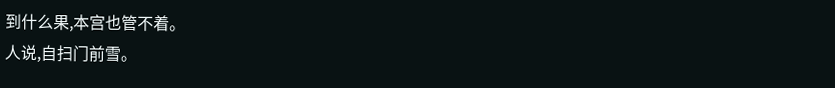到什么果,本宫也管不着。
人说,自扫门前雪。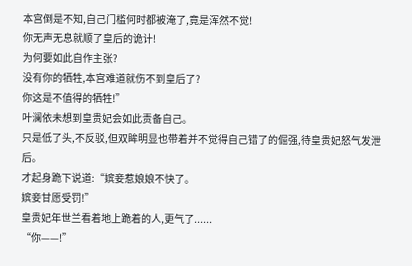本宫倒是不知,自己门槛何时都被淹了,竟是浑然不觉!
你无声无息就顺了皇后的诡计!
为何要如此自作主张?
没有你的牺牲,本宫难道就伤不到皇后了?
你这是不值得的牺牲!”
叶澜依未想到皇贵妃会如此责备自己。
只是低了头,不反驳,但双眸明显也带着并不觉得自己错了的倔强,待皇贵妃怒气发泄后。
才起身跪下说道:“嫔妾惹娘娘不快了。
嫔妾甘愿受罚!”
皇贵妃年世兰看着地上跪着的人,更气了......
“你——!”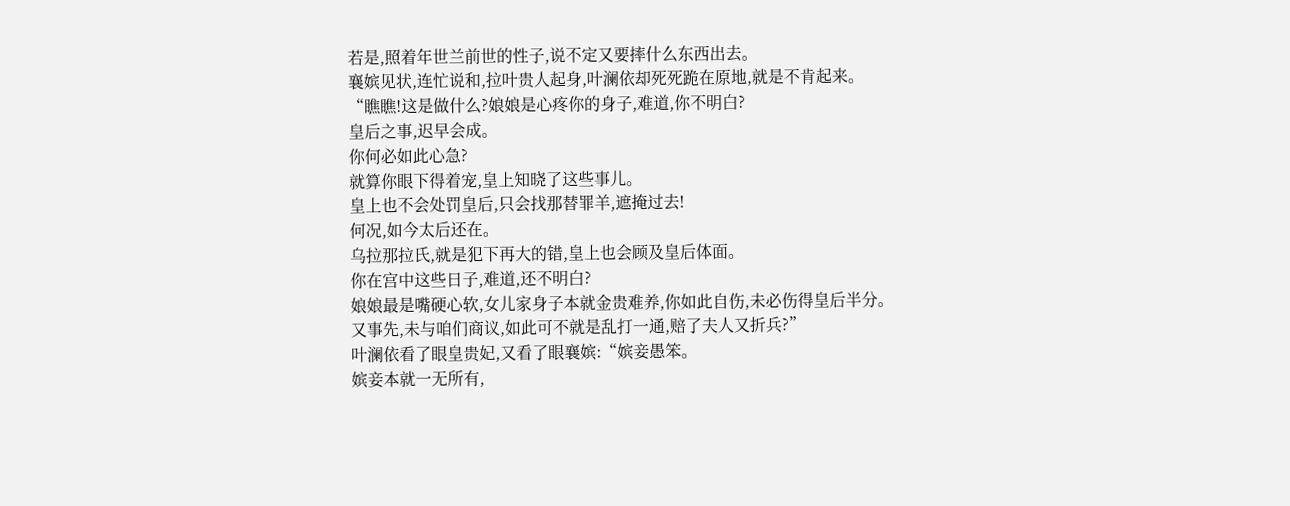若是,照着年世兰前世的性子,说不定又要摔什么东西出去。
襄嫔见状,连忙说和,拉叶贵人起身,叶澜依却死死跪在原地,就是不肯起来。
“瞧瞧!这是做什么?娘娘是心疼你的身子,难道,你不明白?
皇后之事,迟早会成。
你何必如此心急?
就算你眼下得着宠,皇上知晓了这些事儿。
皇上也不会处罚皇后,只会找那替罪羊,遮掩过去!
何况,如今太后还在。
乌拉那拉氏,就是犯下再大的错,皇上也会顾及皇后体面。
你在宫中这些日子,难道,还不明白?
娘娘最是嘴硬心软,女儿家身子本就金贵难养,你如此自伤,未必伤得皇后半分。
又事先,未与咱们商议,如此可不就是乱打一通,赔了夫人又折兵?”
叶澜依看了眼皇贵妃,又看了眼襄嫔:“嫔妾愚笨。
嫔妾本就一无所有,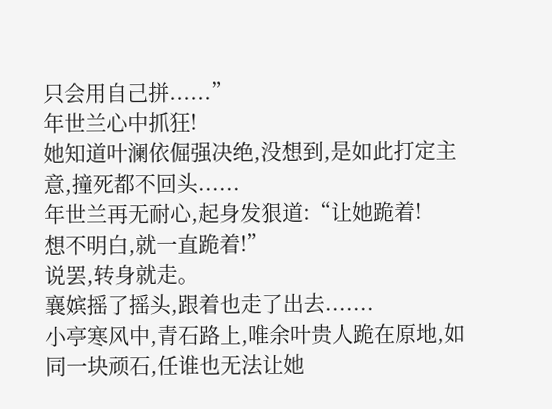只会用自己拼......”
年世兰心中抓狂!
她知道叶澜依倔强决绝,没想到,是如此打定主意,撞死都不回头......
年世兰再无耐心,起身发狠道:“让她跪着!
想不明白,就一直跪着!”
说罢,转身就走。
襄嫔摇了摇头,跟着也走了出去.......
小亭寒风中,青石路上,唯余叶贵人跪在原地,如同一块顽石,任谁也无法让她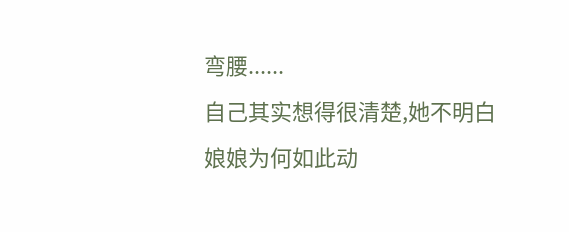弯腰......
自己其实想得很清楚,她不明白娘娘为何如此动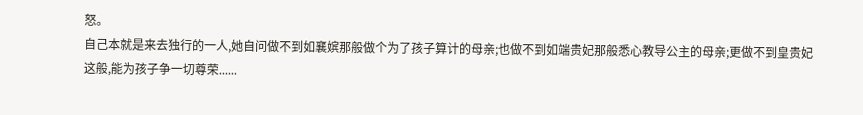怒。
自己本就是来去独行的一人,她自问做不到如襄嫔那般做个为了孩子算计的母亲;也做不到如端贵妃那般悉心教导公主的母亲;更做不到皇贵妃这般,能为孩子争一切尊荣......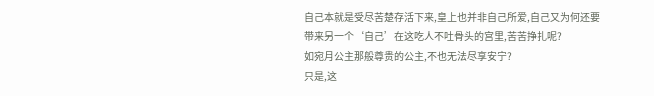自己本就是受尽苦楚存活下来,皇上也并非自己所爱,自己又为何还要带来另一个‘自己’在这吃人不吐骨头的宫里,苦苦挣扎呢?
如宛月公主那般尊贵的公主,不也无法尽享安宁?
只是,这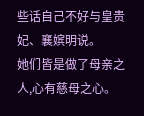些话自己不好与皇贵妃、襄嫔明说。
她们皆是做了母亲之人,心有慈母之心。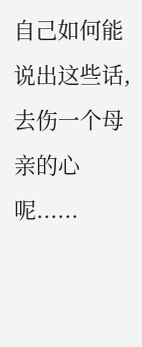自己如何能说出这些话,去伤一个母亲的心呢......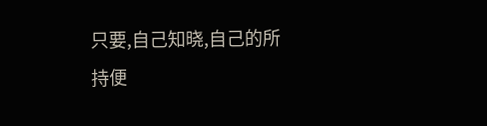只要,自己知晓,自己的所持便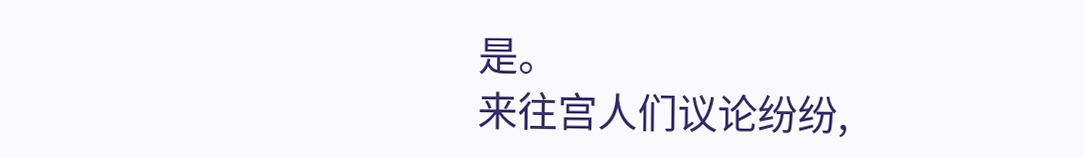是。
来往宫人们议论纷纷,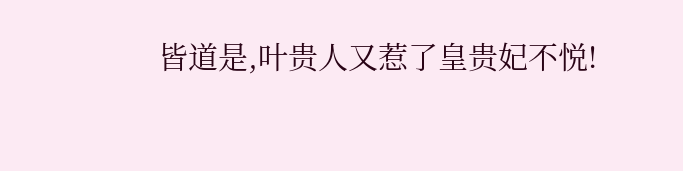皆道是,叶贵人又惹了皇贵妃不悦!